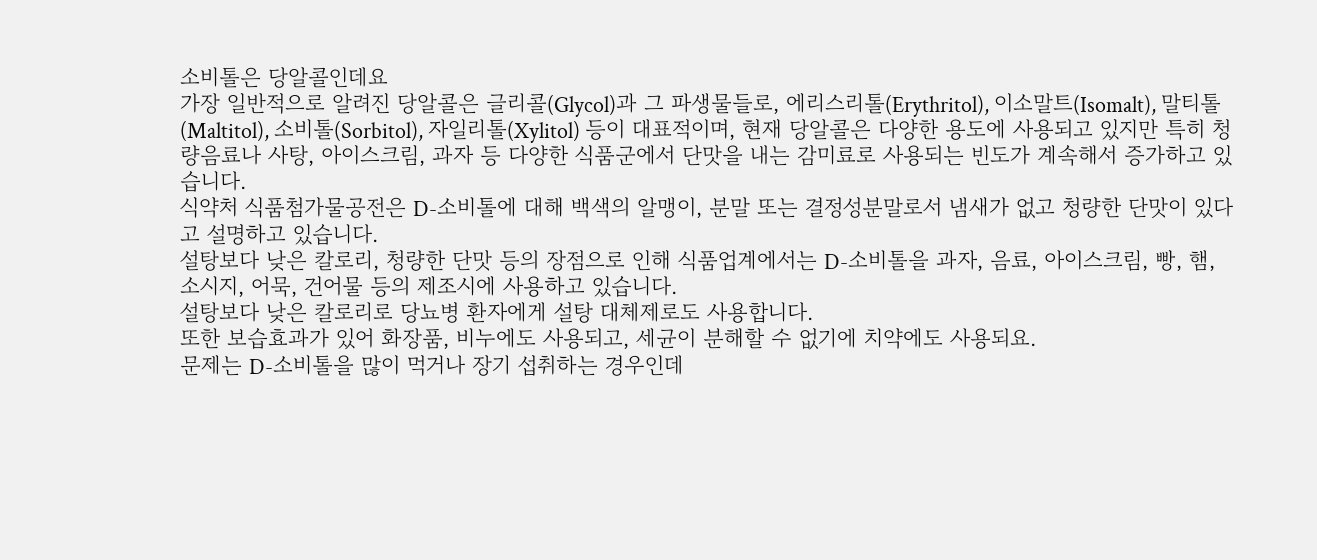소비톨은 당알콜인데요
가장 일반적으로 알려진 당알콜은 글리콜(Glycol)과 그 파생물들로, 에리스리톨(Erythritol), 이소말트(Isomalt), 말티톨(Maltitol), 소비톨(Sorbitol), 자일리톨(Xylitol) 등이 대표적이며, 현재 당알콜은 다양한 용도에 사용되고 있지만 특히 청량음료나 사탕, 아이스크림, 과자 등 다양한 식품군에서 단맛을 내는 감미료로 사용되는 빈도가 계속해서 증가하고 있습니다.
식약처 식품첨가물공전은 D-소비톨에 대해 백색의 알맹이, 분말 또는 결정성분말로서 냄새가 없고 청량한 단맛이 있다고 설명하고 있습니다.
설탕보다 낮은 칼로리, 청량한 단맛 등의 장점으로 인해 식품업계에서는 D-소비톨을 과자, 음료, 아이스크림, 빵, 햄, 소시지, 어묵, 건어물 등의 제조시에 사용하고 있습니다.
설탕보다 낮은 칼로리로 당뇨병 환자에게 설탕 대체제로도 사용합니다.
또한 보습효과가 있어 화장품, 비누에도 사용되고, 세균이 분해할 수 없기에 치약에도 사용되요.
문제는 D-소비톨을 많이 먹거나 장기 섭취하는 경우인데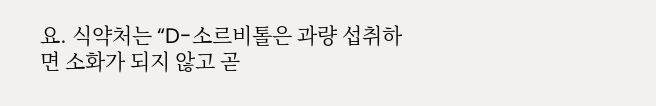요. 식약처는 “D-소르비톨은 과량 섭취하면 소화가 되지 않고 곧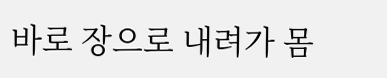바로 장으로 내려가 몸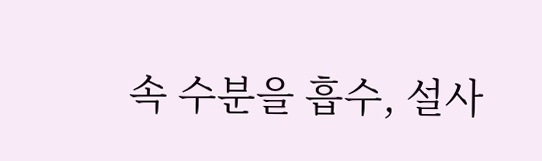속 수분을 흡수, 설사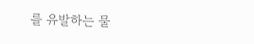를 유발하는 물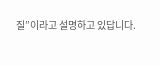질”이라고 설명하고 있답니다.